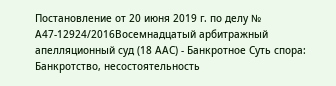Постановление от 20 июня 2019 г. по делу № А47-12924/2016Восемнадцатый арбитражный апелляционный суд (18 ААС) - Банкротное Суть спора: Банкротство, несостоятельность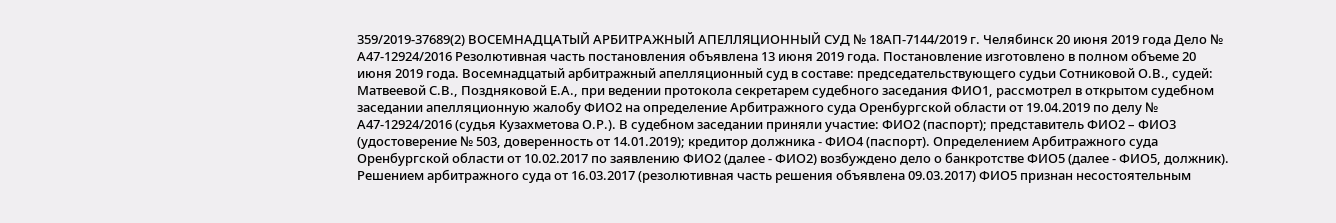359/2019-37689(2) ВОСЕМНАДЦАТЫЙ АРБИТРАЖНЫЙ АПЕЛЛЯЦИОННЫЙ СУД № 18АП-7144/2019 г. Челябинск 20 июня 2019 года Дело № А47-12924/2016 Резолютивная часть постановления объявлена 13 июня 2019 года. Постановление изготовлено в полном объеме 20 июня 2019 года. Восемнадцатый арбитражный апелляционный суд в составе: председательствующего судьи Сотниковой О.В., судей: Матвеевой С.В., Поздняковой Е.А., при ведении протокола секретарем судебного заседания ФИО1, рассмотрел в открытом судебном заседании апелляционную жалобу ФИО2 на определение Арбитражного суда Оренбургской области от 19.04.2019 по делу № А47-12924/2016 (судья Кузахметова О.Р.). В судебном заседании приняли участие: ФИО2 (паспорт); представитель ФИО2 – ФИО3 (удостоверение № 503, доверенность от 14.01.2019); кредитор должника - ФИО4 (паспорт). Определением Арбитражного суда Оренбургской области от 10.02.2017 по заявлению ФИО2 (далее - ФИО2) возбуждено дело о банкротстве ФИО5 (далее - ФИО5, должник). Решением арбитражного суда от 16.03.2017 (резолютивная часть решения объявлена 09.03.2017) ФИО5 признан несостоятельным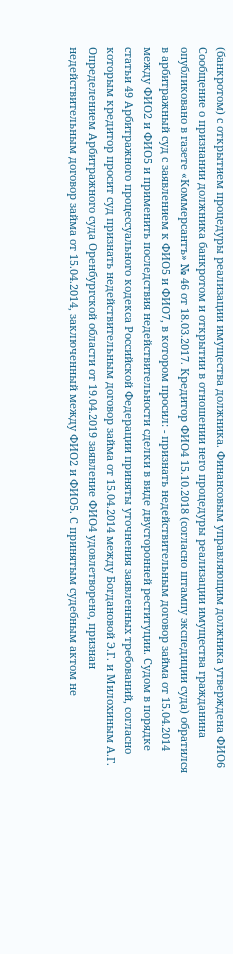(банкротом) с открытием процедуры реализации имущества должника. Финансовым управляющим должника утверждена ФИО6 Сообщение о признании должника банкротом и открытии в отношении него процедуры реализации имущества гражданина опубликовано в газете «Коммерсантъ» № 46 от 18.03.2017. Кредитор ФИО4 15.10.2018 (согласно штампу экспедиции суда) обратился в арбитражный суд с заявлением к ФИО5 и ФИО7, в котором просил: - признать недействительным договор займа от 15.04.2014 между ФИО2 и ФИО5 и применить последствия недействительности сделки в виде двусторонней реституции. Судом в порядке статьи 49 Арбитражного процессуального кодекса Российской Федерации приняты уточнения заявленных требований, согласно которым кредитор просит суд признать недействительным договор займа от 15.04.2014 между Богдановой Э.Г. и Милохиным А.Г. Определением Арбитражного суда Оренбургской области от 19.04.2019 заявление ФИО4 удовлетворено, признан недействительным договор займа от 15.04.2014, заключенный между ФИО2 и ФИО5. С принятым судебным актом не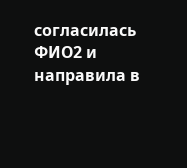согласилась ФИО2 и направила в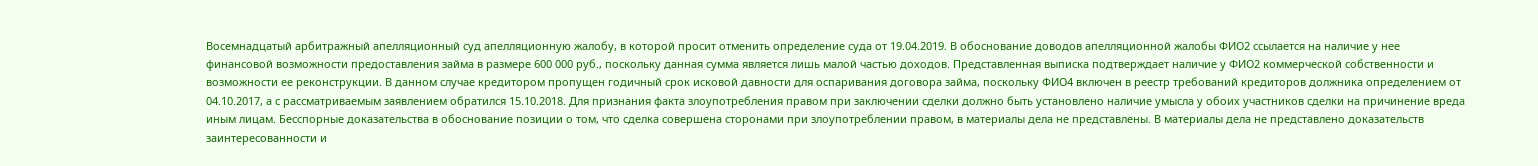Восемнадцатый арбитражный апелляционный суд апелляционную жалобу, в которой просит отменить определение суда от 19.04.2019. В обоснование доводов апелляционной жалобы ФИО2 ссылается на наличие у нее финансовой возможности предоставления займа в размере 600 000 руб., поскольку данная сумма является лишь малой частью доходов. Представленная выписка подтверждает наличие у ФИО2 коммерческой собственности и возможности ее реконструкции. В данном случае кредитором пропущен годичный срок исковой давности для оспаривания договора займа, поскольку ФИО4 включен в реестр требований кредиторов должника определением от 04.10.2017, а с рассматриваемым заявлением обратился 15.10.2018. Для признания факта злоупотребления правом при заключении сделки должно быть установлено наличие умысла у обоих участников сделки на причинение вреда иным лицам. Бесспорные доказательства в обоснование позиции о том, что сделка совершена сторонами при злоупотреблении правом, в материалы дела не представлены. В материалы дела не представлено доказательств заинтересованности и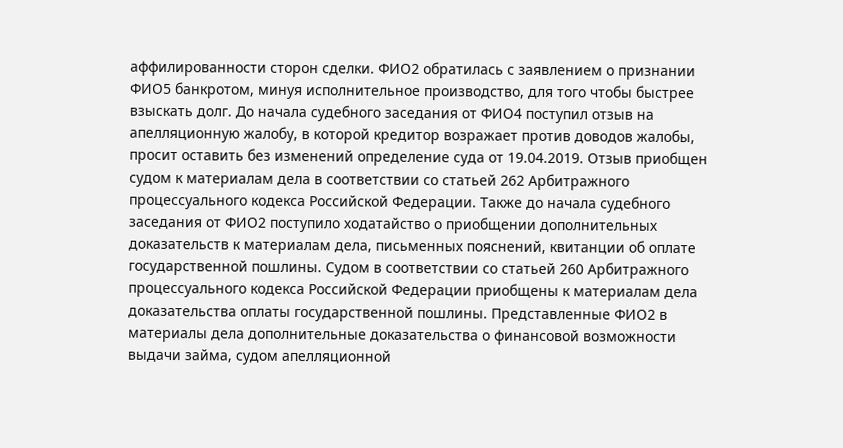аффилированности сторон сделки. ФИО2 обратилась с заявлением о признании ФИО5 банкротом, минуя исполнительное производство, для того чтобы быстрее взыскать долг. До начала судебного заседания от ФИО4 поступил отзыв на апелляционную жалобу, в которой кредитор возражает против доводов жалобы, просит оставить без изменений определение суда от 19.04.2019. Отзыв приобщен судом к материалам дела в соответствии со статьей 262 Арбитражного процессуального кодекса Российской Федерации. Также до начала судебного заседания от ФИО2 поступило ходатайство о приобщении дополнительных доказательств к материалам дела, письменных пояснений, квитанции об оплате государственной пошлины. Судом в соответствии со статьей 260 Арбитражного процессуального кодекса Российской Федерации приобщены к материалам дела доказательства оплаты государственной пошлины. Представленные ФИО2 в материалы дела дополнительные доказательства о финансовой возможности выдачи займа, судом апелляционной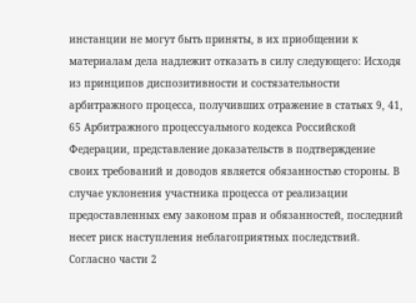инстанции не могут быть приняты, в их приобщении к материалам дела надлежит отказать в силу следующего: Исходя из принципов диспозитивности и состязательности арбитражного процесса, получивших отражение в статьях 9, 41, 65 Арбитражного процессуального кодекса Российской Федерации, представление доказательств в подтверждение своих требований и доводов является обязанностью стороны. В случае уклонения участника процесса от реализации предоставленных ему законом прав и обязанностей, последний несет риск наступления неблагоприятных последствий. Согласно части 2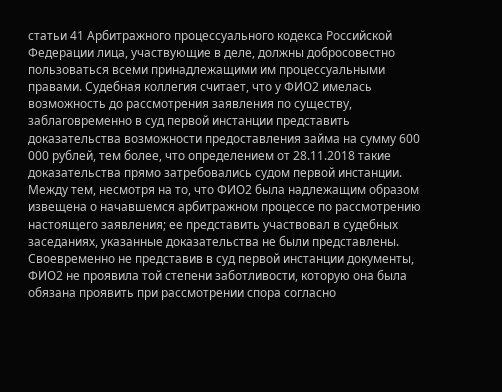статьи 41 Арбитражного процессуального кодекса Российской Федерации лица, участвующие в деле, должны добросовестно пользоваться всеми принадлежащими им процессуальными правами. Судебная коллегия считает, что у ФИО2 имелась возможность до рассмотрения заявления по существу, заблаговременно в суд первой инстанции представить доказательства возможности предоставления займа на сумму 600 000 рублей, тем более, что определением от 28.11.2018 такие доказательства прямо затребовались судом первой инстанции. Между тем, несмотря на то, что ФИО2 была надлежащим образом извещена о начавшемся арбитражном процессе по рассмотрению настоящего заявления; ее представить участвовал в судебных заседаниях, указанные доказательства не были представлены. Своевременно не представив в суд первой инстанции документы, ФИО2 не проявила той степени заботливости, которую она была обязана проявить при рассмотрении спора согласно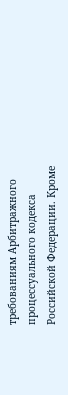требованиям Арбитражного процессуального кодекса Российской Федерации. Кроме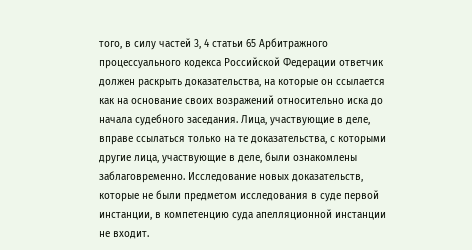того, в силу частей 3, 4 статьи 65 Арбитражного процессуального кодекса Российской Федерации ответчик должен раскрыть доказательства, на которые он ссылается как на основание своих возражений относительно иска до начала судебного заседания. Лица, участвующие в деле, вправе ссылаться только на те доказательства, с которыми другие лица, участвующие в деле, были ознакомлены заблаговременно. Исследование новых доказательств, которые не были предметом исследования в суде первой инстанции, в компетенцию суда апелляционной инстанции не входит.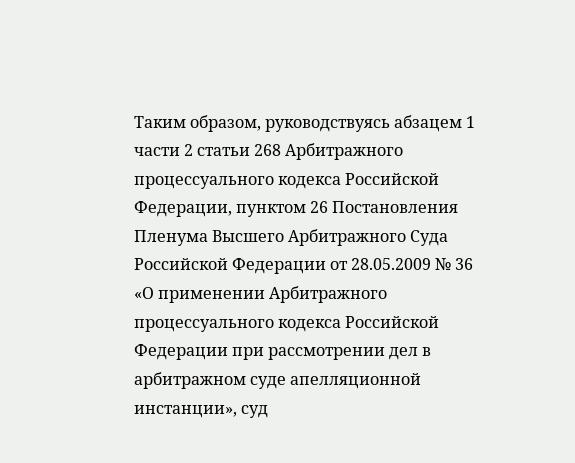Таким образом, руководствуясь абзацем 1 части 2 статьи 268 Арбитражного процессуального кодекса Российской Федерации, пунктом 26 Постановления Пленума Высшего Арбитражного Суда Российской Федерации от 28.05.2009 № 36 «О применении Арбитражного процессуального кодекса Российской Федерации при рассмотрении дел в арбитражном суде апелляционной инстанции», суд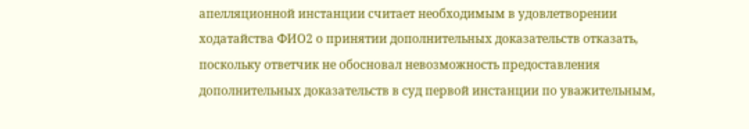апелляционной инстанции считает необходимым в удовлетворении ходатайства ФИО2 о принятии дополнительных доказательств отказать, поскольку ответчик не обосновал невозможность предоставления дополнительных доказательств в суд первой инстанции по уважительным,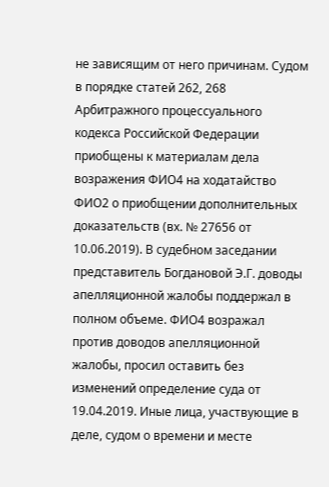не зависящим от него причинам. Судом в порядке статей 262, 268 Арбитражного процессуального кодекса Российской Федерации приобщены к материалам дела возражения ФИО4 на ходатайство ФИО2 о приобщении дополнительных доказательств (вх. № 27656 от 10.06.2019). В судебном заседании представитель Богдановой Э.Г. доводы апелляционной жалобы поддержал в полном объеме. ФИО4 возражал против доводов апелляционной жалобы, просил оставить без изменений определение суда от 19.04.2019. Иные лица, участвующие в деле, судом о времени и месте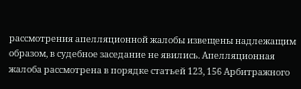рассмотрения апелляционной жалобы извещены надлежащим образом, в судебное заседание не явились. Апелляционная жалоба рассмотрена в порядке статьей 123, 156 Арбитражного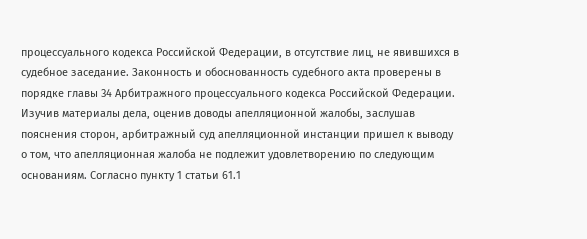процессуального кодекса Российской Федерации, в отсутствие лиц, не явившихся в судебное заседание. Законность и обоснованность судебного акта проверены в порядке главы 34 Арбитражного процессуального кодекса Российской Федерации. Изучив материалы дела, оценив доводы апелляционной жалобы, заслушав пояснения сторон, арбитражный суд апелляционной инстанции пришел к выводу о том, что апелляционная жалоба не подлежит удовлетворению по следующим основаниям. Согласно пункту 1 статьи 61.1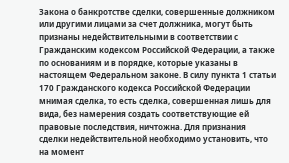Закона о банкротстве сделки, совершенные должником или другими лицами за счет должника, могут быть признаны недействительными в соответствии с Гражданским кодексом Российской Федерации, а также по основаниям и в порядке, которые указаны в настоящем Федеральном законе. В силу пункта 1 статьи 170 Гражданского кодекса Российской Федерации мнимая сделка, то есть сделка, совершенная лишь для вида, без намерения создать соответствующие ей правовые последствия, ничтожна. Для признания сделки недействительной необходимо установить, что на момент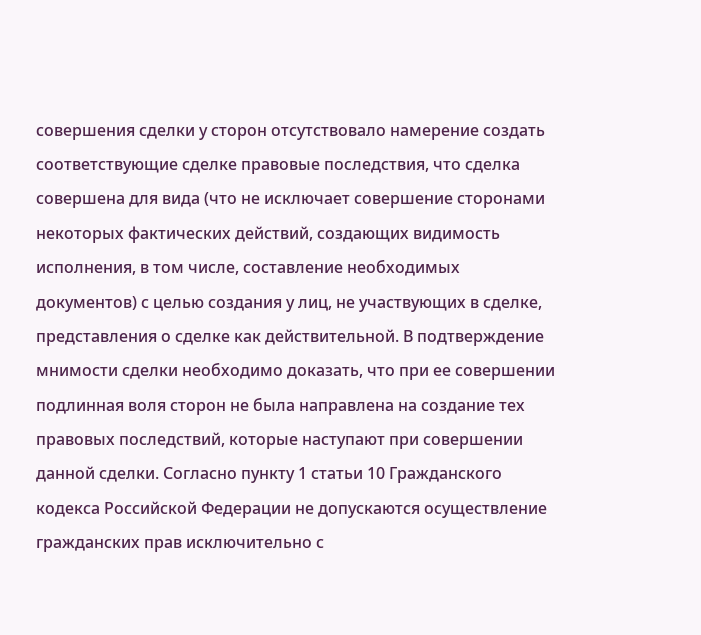совершения сделки у сторон отсутствовало намерение создать соответствующие сделке правовые последствия, что сделка совершена для вида (что не исключает совершение сторонами некоторых фактических действий, создающих видимость исполнения, в том числе, составление необходимых документов) с целью создания у лиц, не участвующих в сделке, представления о сделке как действительной. В подтверждение мнимости сделки необходимо доказать, что при ее совершении подлинная воля сторон не была направлена на создание тех правовых последствий, которые наступают при совершении данной сделки. Согласно пункту 1 статьи 10 Гражданского кодекса Российской Федерации не допускаются осуществление гражданских прав исключительно с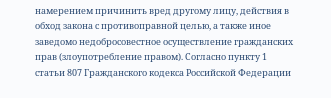намерением причинить вред другому лицу, действия в обход закона с противоправной целью, а также иное заведомо недобросовестное осуществление гражданских прав (злоупотребление правом). Согласно пункту 1 статьи 807 Гражданского кодекса Российской Федерации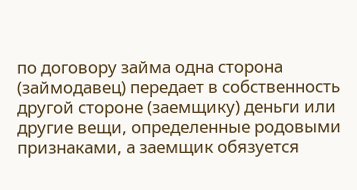по договору займа одна сторона (займодавец) передает в собственность другой стороне (заемщику) деньги или другие вещи, определенные родовыми признаками, а заемщик обязуется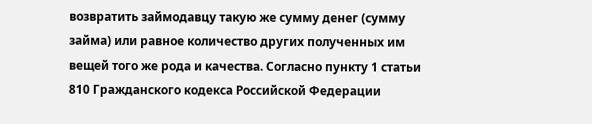возвратить займодавцу такую же сумму денег (сумму займа) или равное количество других полученных им вещей того же рода и качества. Согласно пункту 1 статьи 810 Гражданского кодекса Российской Федерации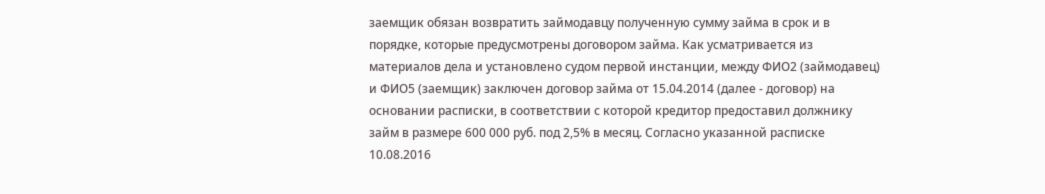заемщик обязан возвратить займодавцу полученную сумму займа в срок и в порядке, которые предусмотрены договором займа. Как усматривается из материалов дела и установлено судом первой инстанции, между ФИО2 (займодавец) и ФИО5 (заемщик) заключен договор займа от 15.04.2014 (далее - договор) на основании расписки, в соответствии с которой кредитор предоставил должнику займ в размере 600 000 руб. под 2,5% в месяц. Согласно указанной расписке 10.08.2016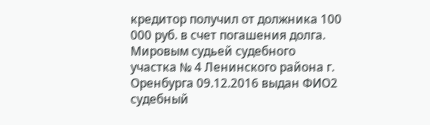кредитор получил от должника 100 000 руб. в счет погашения долга. Мировым судьей судебного участка № 4 Ленинского района г. Оренбурга 09.12.2016 выдан ФИО2 судебный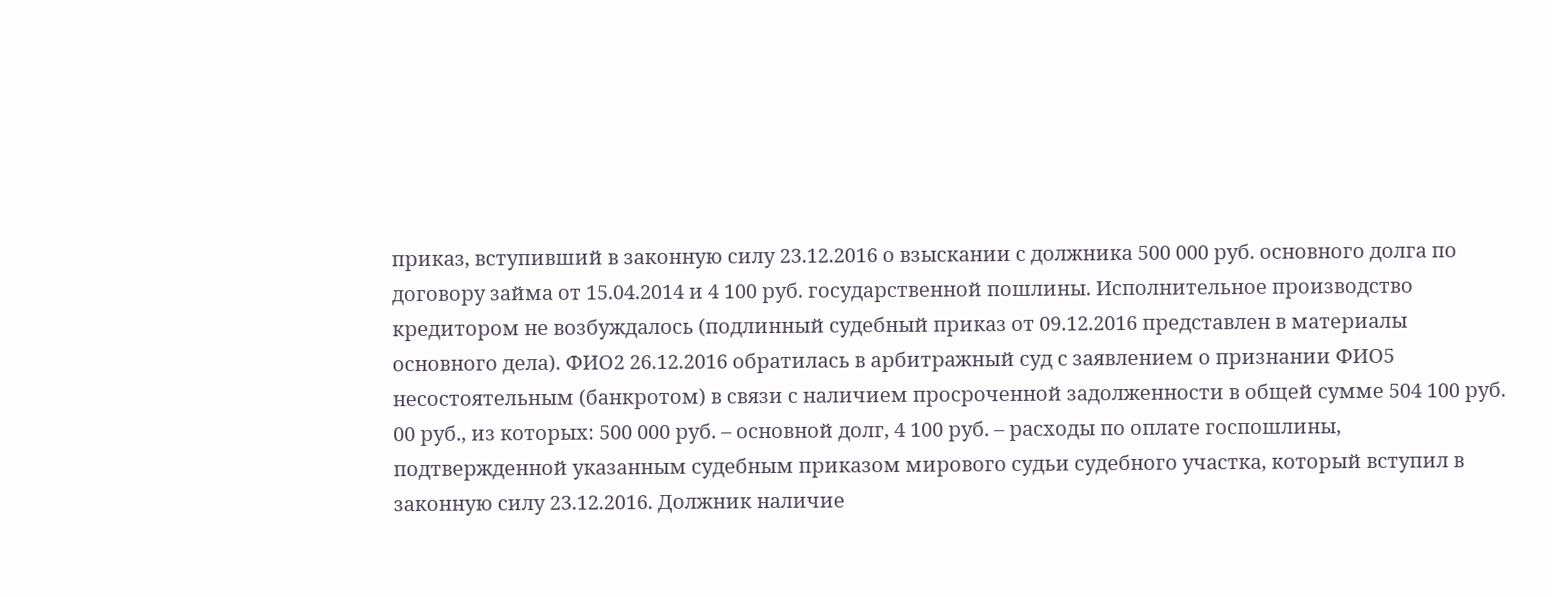приказ, вступивший в законную силу 23.12.2016 о взыскании с должника 500 000 руб. основного долга по договору займа от 15.04.2014 и 4 100 руб. государственной пошлины. Исполнительное производство кредитором не возбуждалось (подлинный судебный приказ от 09.12.2016 представлен в материалы основного дела). ФИО2 26.12.2016 обратилась в арбитражный суд с заявлением о признании ФИО5 несостоятельным (банкротом) в связи с наличием просроченной задолженности в общей сумме 504 100 руб. 00 руб., из которых: 500 000 руб. – основной долг, 4 100 руб. – расходы по оплате госпошлины, подтвержденной указанным судебным приказом мирового судьи судебного участка, который вступил в законную силу 23.12.2016. Должник наличие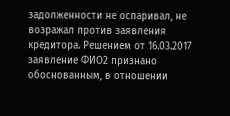задолженности не оспаривал, не возражал против заявления кредитора. Решением от 16.03.2017 заявление ФИО2 признано обоснованным, в отношении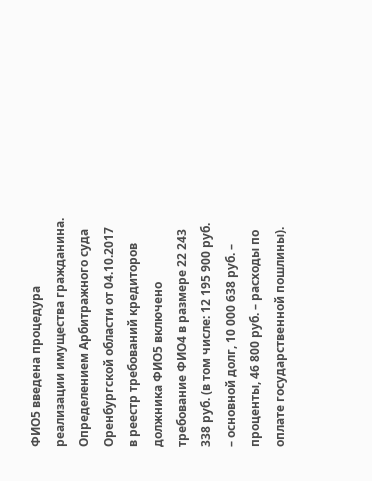ФИО5 введена процедура реализации имущества гражданина. Определением Арбитражного суда Оренбургской области от 04.10.2017 в реестр требований кредиторов должника ФИО5 включено требование ФИО4 в размере 22 243 338 руб. (в том числе: 12 195 900 руб. – основной долг, 10 000 638 руб. – проценты, 46 800 руб. – расходы по оплате государственной пошлины).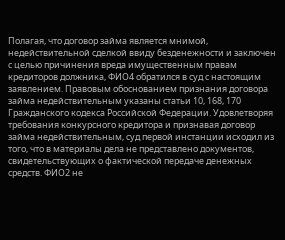Полагая, что договор займа является мнимой, недействительной сделкой ввиду безденежности и заключен с целью причинения вреда имущественным правам кредиторов должника, ФИО4 обратился в суд с настоящим заявлением. Правовым обоснованием признания договора займа недействительным указаны статьи 10, 168, 170 Гражданского кодекса Российской Федерации. Удовлетворяя требования конкурсного кредитора и признавая договор займа недействительным, суд первой инстанции исходил из того, что в материалы дела не представлено документов, свидетельствующих о фактической передаче денежных средств. ФИО2 не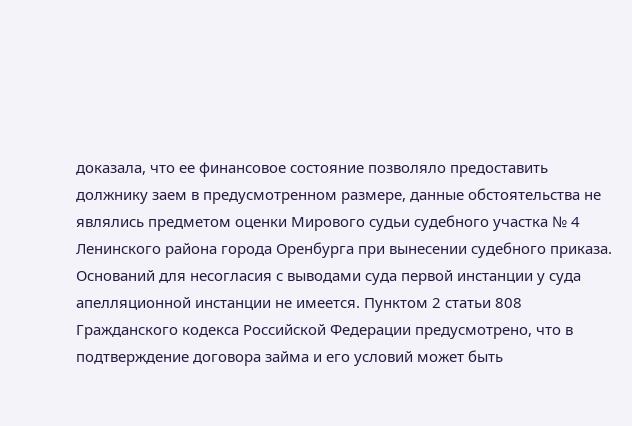доказала, что ее финансовое состояние позволяло предоставить должнику заем в предусмотренном размере, данные обстоятельства не являлись предметом оценки Мирового судьи судебного участка № 4 Ленинского района города Оренбурга при вынесении судебного приказа. Оснований для несогласия с выводами суда первой инстанции у суда апелляционной инстанции не имеется. Пунктом 2 статьи 808 Гражданского кодекса Российской Федерации предусмотрено, что в подтверждение договора займа и его условий может быть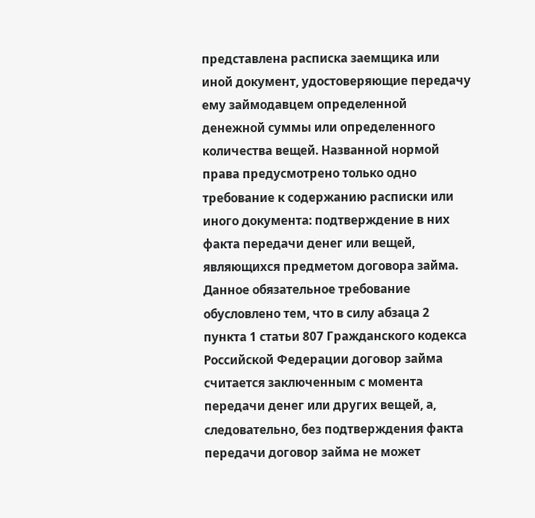представлена расписка заемщика или иной документ, удостоверяющие передачу ему займодавцем определенной денежной суммы или определенного количества вещей. Названной нормой права предусмотрено только одно требование к содержанию расписки или иного документа: подтверждение в них факта передачи денег или вещей, являющихся предметом договора займа. Данное обязательное требование обусловлено тем, что в силу абзаца 2 пункта 1 статьи 807 Гражданского кодекса Российской Федерации договор займа считается заключенным с момента передачи денег или других вещей, а, следовательно, без подтверждения факта передачи договор займа не может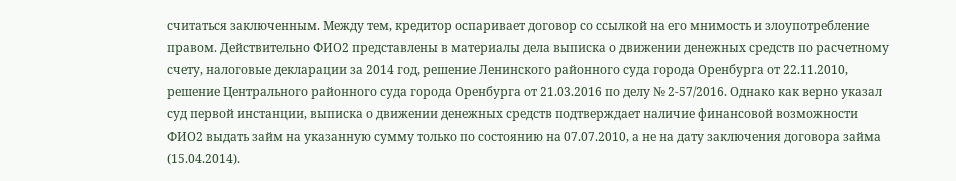считаться заключенным. Между тем, кредитор оспаривает договор со ссылкой на его мнимость и злоупотребление правом. Действительно ФИО2 представлены в материалы дела выписка о движении денежных средств по расчетному счету, налоговые декларации за 2014 год, решение Ленинского районного суда города Оренбурга от 22.11.2010, решение Центрального районного суда города Оренбурга от 21.03.2016 по делу № 2-57/2016. Однако как верно указал суд первой инстанции, выписка о движении денежных средств подтверждает наличие финансовой возможности ФИО2 выдать займ на указанную сумму только по состоянию на 07.07.2010, а не на дату заключения договора займа (15.04.2014).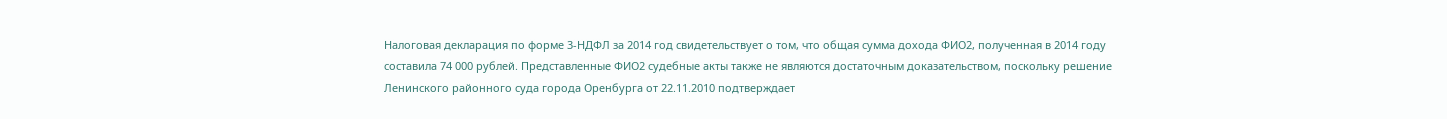Налоговая декларация по форме 3-НДФЛ за 2014 год свидетельствует о том, что общая сумма дохода ФИО2, полученная в 2014 году составила 74 000 рублей. Представленные ФИО2 судебные акты также не являются достаточным доказательством, поскольку решение Ленинского районного суда города Оренбурга от 22.11.2010 подтверждает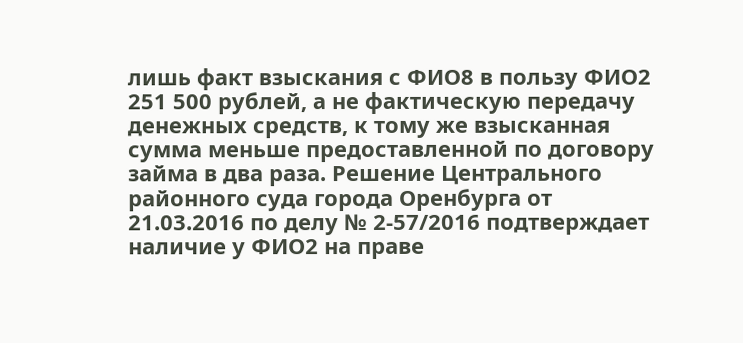лишь факт взыскания с ФИО8 в пользу ФИО2 251 500 рублей, а не фактическую передачу денежных средств, к тому же взысканная сумма меньше предоставленной по договору займа в два раза. Решение Центрального районного суда города Оренбурга от 21.03.2016 по делу № 2-57/2016 подтверждает наличие у ФИО2 на праве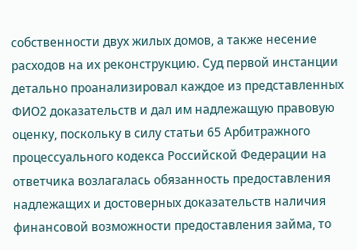собственности двух жилых домов, а также несение расходов на их реконструкцию. Суд первой инстанции детально проанализировал каждое из представленных ФИО2 доказательств и дал им надлежащую правовую оценку, поскольку в силу статьи 65 Арбитражного процессуального кодекса Российской Федерации на ответчика возлагалась обязанность предоставления надлежащих и достоверных доказательств наличия финансовой возможности предоставления займа, то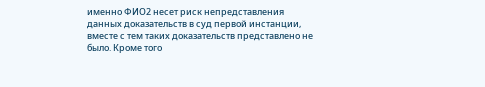именно ФИО2 несет риск непредставления данных доказательств в суд первой инстанции, вместе с тем таких доказательств представлено не было. Кроме того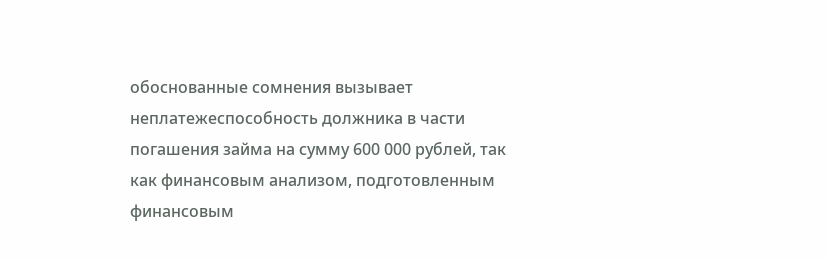обоснованные сомнения вызывает неплатежеспособность должника в части погашения займа на сумму 600 000 рублей, так как финансовым анализом, подготовленным финансовым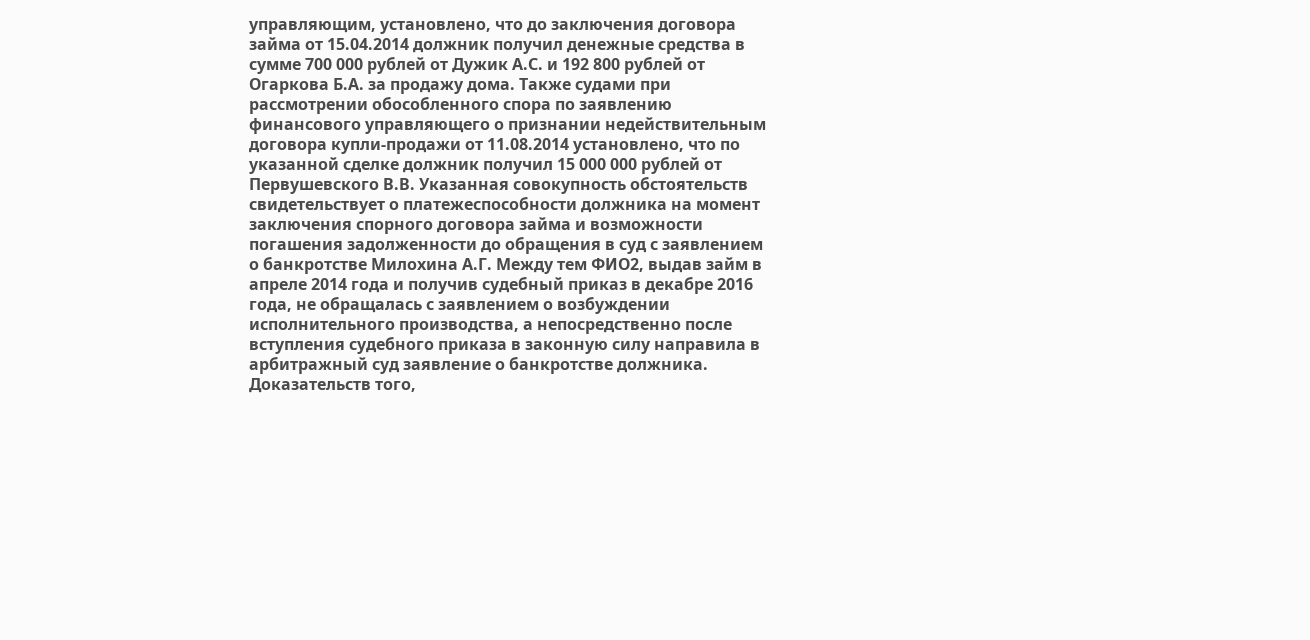управляющим, установлено, что до заключения договора займа от 15.04.2014 должник получил денежные средства в сумме 700 000 рублей от Дужик А.С. и 192 800 рублей от Огаркова Б.А. за продажу дома. Также судами при рассмотрении обособленного спора по заявлению финансового управляющего о признании недействительным договора купли-продажи от 11.08.2014 установлено, что по указанной сделке должник получил 15 000 000 рублей от Первушевского В.В. Указанная совокупность обстоятельств свидетельствует о платежеспособности должника на момент заключения спорного договора займа и возможности погашения задолженности до обращения в суд с заявлением о банкротстве Милохина А.Г. Между тем ФИО2, выдав займ в апреле 2014 года и получив судебный приказ в декабре 2016 года, не обращалась с заявлением о возбуждении исполнительного производства, а непосредственно после вступления судебного приказа в законную силу направила в арбитражный суд заявление о банкротстве должника. Доказательств того,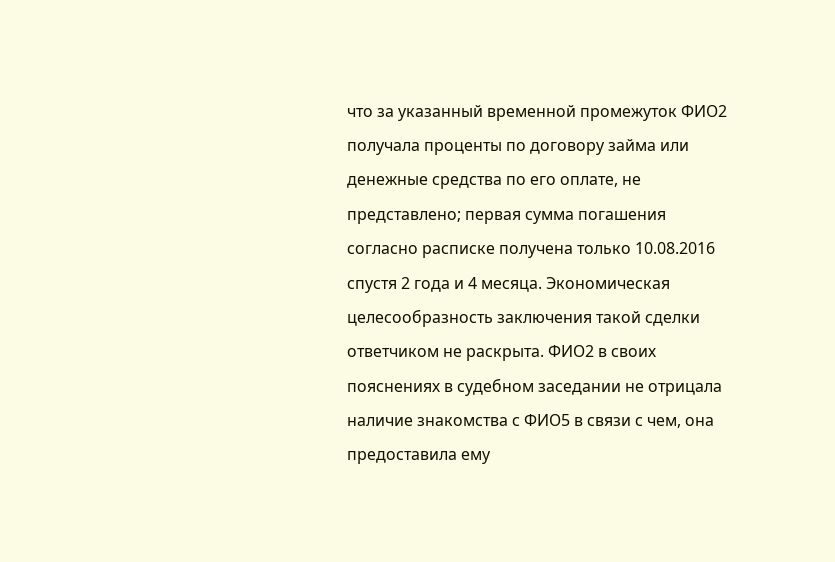что за указанный временной промежуток ФИО2 получала проценты по договору займа или денежные средства по его оплате, не представлено; первая сумма погашения согласно расписке получена только 10.08.2016 спустя 2 года и 4 месяца. Экономическая целесообразность заключения такой сделки ответчиком не раскрыта. ФИО2 в своих пояснениях в судебном заседании не отрицала наличие знакомства с ФИО5 в связи с чем, она предоставила ему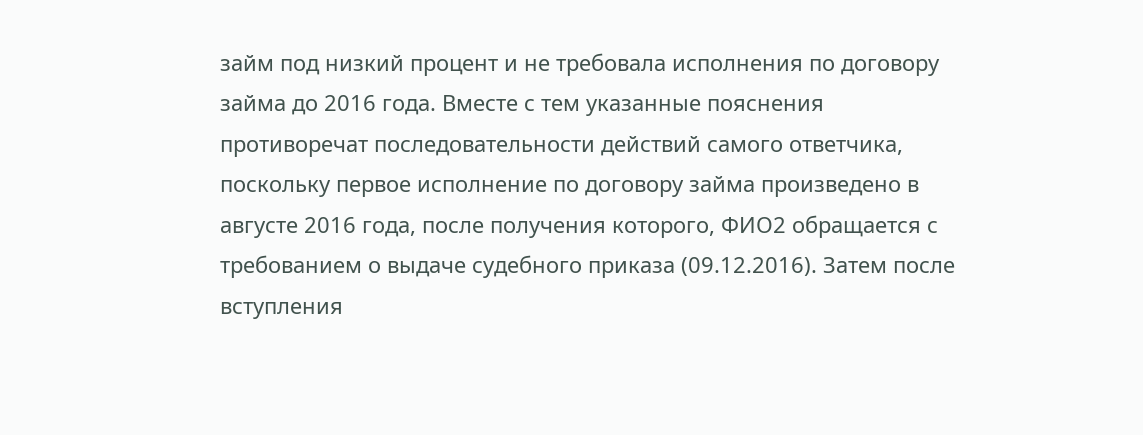займ под низкий процент и не требовала исполнения по договору займа до 2016 года. Вместе с тем указанные пояснения противоречат последовательности действий самого ответчика, поскольку первое исполнение по договору займа произведено в августе 2016 года, после получения которого, ФИО2 обращается с требованием о выдаче судебного приказа (09.12.2016). Затем после вступления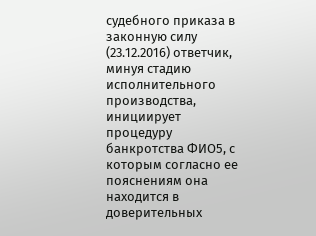судебного приказа в законную силу (23.12.2016) ответчик, минуя стадию исполнительного производства, инициирует процедуру банкротства ФИО5, с которым согласно ее пояснениям она находится в доверительных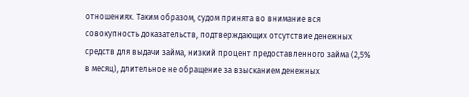отношениях. Таким образом, судом принята во внимание вся совокупность доказательств, подтверждающих отсутствие денежных средств для выдачи займа, низкий процент предоставленного займа (2,5% в месяц), длительное не обращение за взысканием денежных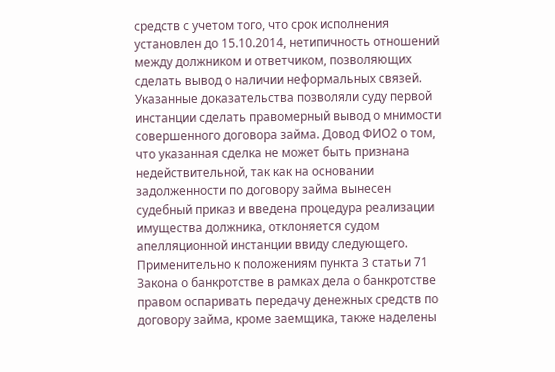средств с учетом того, что срок исполнения установлен до 15.10.2014, нетипичность отношений между должником и ответчиком, позволяющих сделать вывод о наличии неформальных связей. Указанные доказательства позволяли суду первой инстанции сделать правомерный вывод о мнимости совершенного договора займа. Довод ФИО2 о том, что указанная сделка не может быть признана недействительной, так как на основании задолженности по договору займа вынесен судебный приказ и введена процедура реализации имущества должника, отклоняется судом апелляционной инстанции ввиду следующего. Применительно к положениям пункта 3 статьи 71 Закона о банкротстве в рамках дела о банкротстве правом оспаривать передачу денежных средств по договору займа, кроме заемщика, также наделены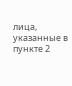лица, указанные в пункте 2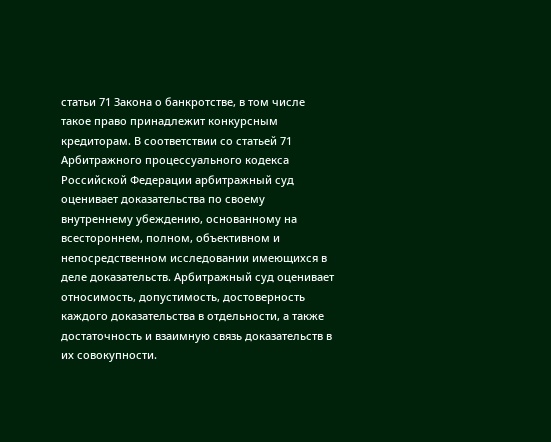статьи 71 Закона о банкротстве, в том числе такое право принадлежит конкурсным кредиторам. В соответствии со статьей 71 Арбитражного процессуального кодекса Российской Федерации арбитражный суд оценивает доказательства по своему внутреннему убеждению, основанному на всестороннем, полном, объективном и непосредственном исследовании имеющихся в деле доказательств. Арбитражный суд оценивает относимость, допустимость, достоверность каждого доказательства в отдельности, а также достаточность и взаимную связь доказательств в их совокупности.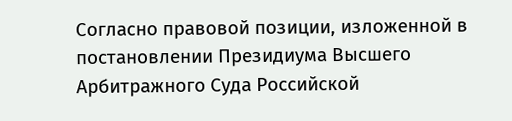Согласно правовой позиции, изложенной в постановлении Президиума Высшего Арбитражного Суда Российской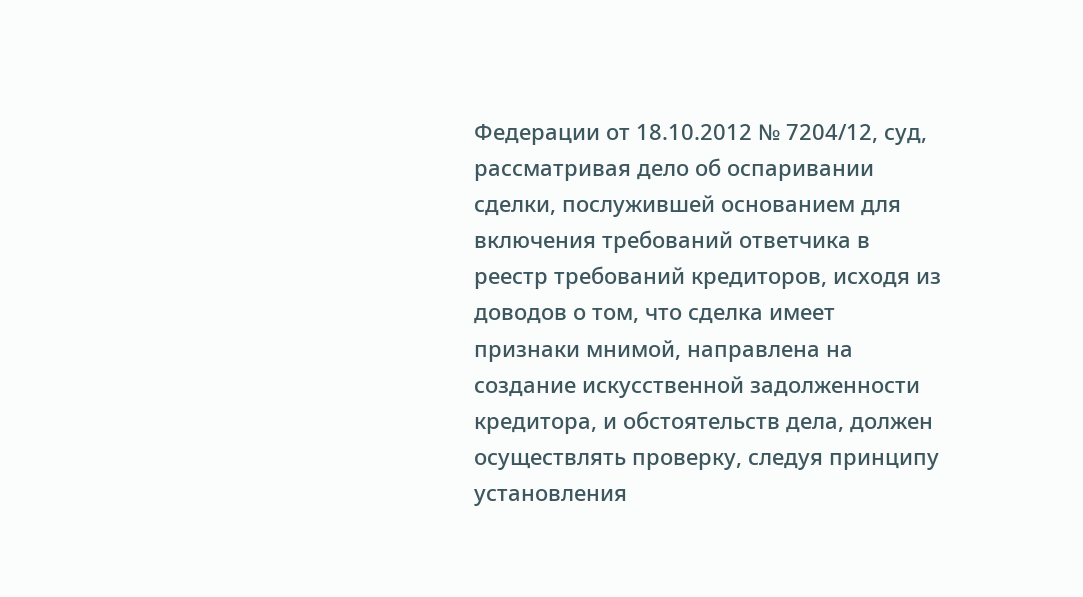Федерации от 18.10.2012 № 7204/12, суд, рассматривая дело об оспаривании сделки, послужившей основанием для включения требований ответчика в реестр требований кредиторов, исходя из доводов о том, что сделка имеет признаки мнимой, направлена на создание искусственной задолженности кредитора, и обстоятельств дела, должен осуществлять проверку, следуя принципу установления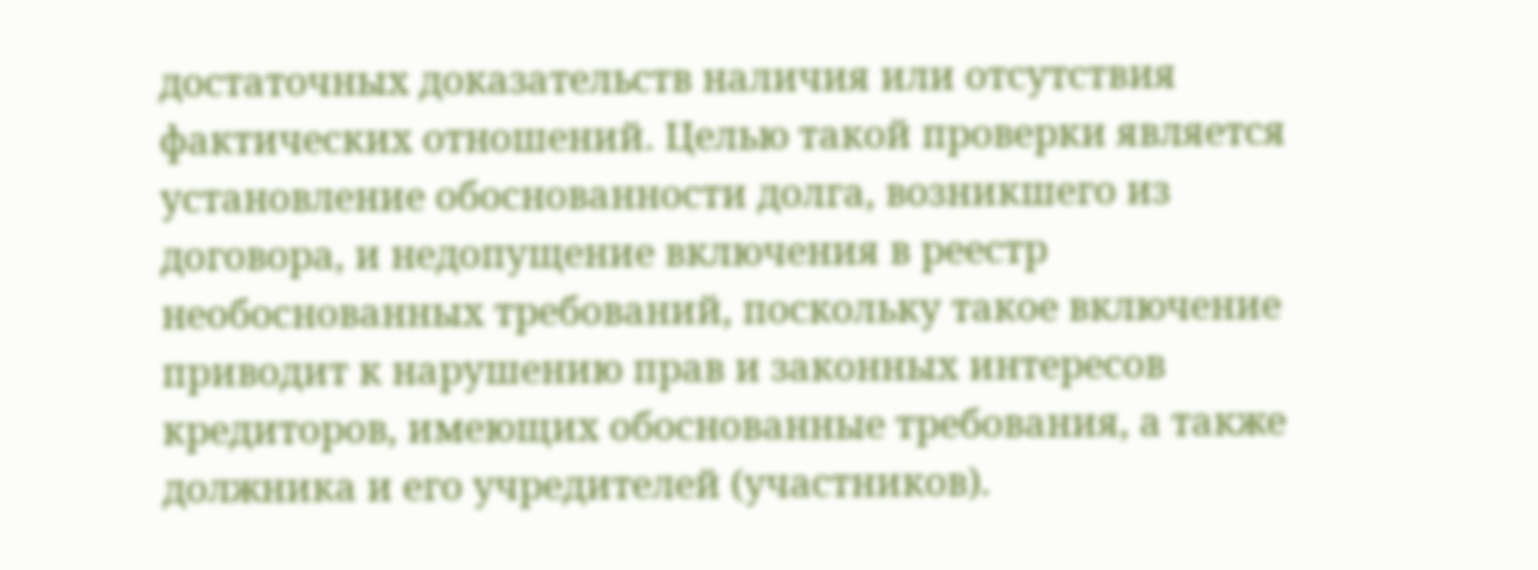достаточных доказательств наличия или отсутствия фактических отношений. Целью такой проверки является установление обоснованности долга, возникшего из договора, и недопущение включения в реестр необоснованных требований, поскольку такое включение приводит к нарушению прав и законных интересов кредиторов, имеющих обоснованные требования, а также должника и его учредителей (участников).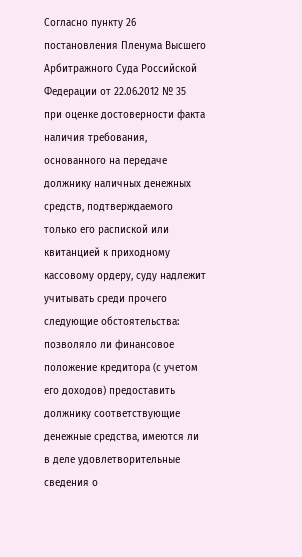Согласно пункту 26 постановления Пленума Высшего Арбитражного Суда Российской Федерации от 22.06.2012 № 35 при оценке достоверности факта наличия требования, основанного на передаче должнику наличных денежных средств, подтверждаемого только его распиской или квитанцией к приходному кассовому ордеру, суду надлежит учитывать среди прочего следующие обстоятельства: позволяло ли финансовое положение кредитора (с учетом его доходов) предоставить должнику соответствующие денежные средства, имеются ли в деле удовлетворительные сведения о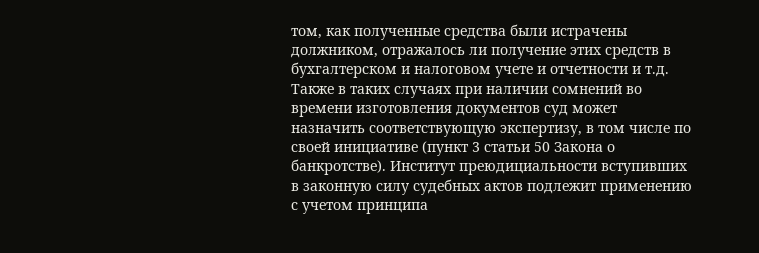том, как полученные средства были истрачены должником, отражалось ли получение этих средств в бухгалтерском и налоговом учете и отчетности и т.д. Также в таких случаях при наличии сомнений во времени изготовления документов суд может назначить соответствующую экспертизу, в том числе по своей инициативе (пункт 3 статьи 50 Закона о банкротстве). Институт преюдициальности вступивших в законную силу судебных актов подлежит применению с учетом принципа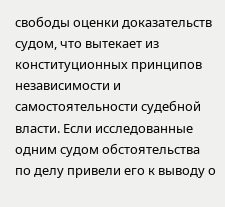свободы оценки доказательств судом, что вытекает из конституционных принципов независимости и самостоятельности судебной власти. Если исследованные одним судом обстоятельства по делу привели его к выводу о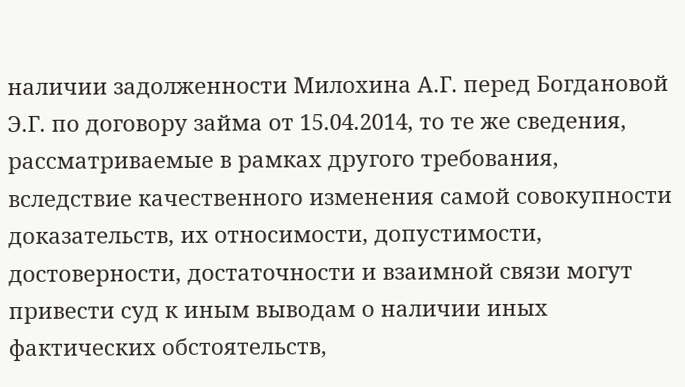наличии задолженности Милохина А.Г. перед Богдановой Э.Г. по договору займа от 15.04.2014, то те же сведения, рассматриваемые в рамках другого требования, вследствие качественного изменения самой совокупности доказательств, их относимости, допустимости, достоверности, достаточности и взаимной связи могут привести суд к иным выводам о наличии иных фактических обстоятельств,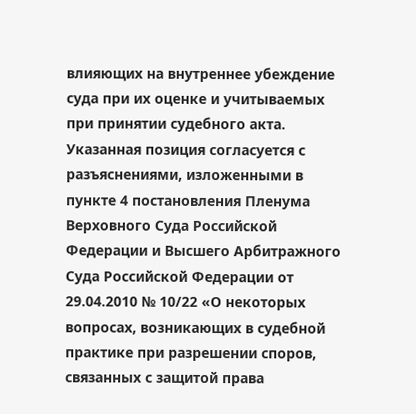влияющих на внутреннее убеждение суда при их оценке и учитываемых при принятии судебного акта. Указанная позиция согласуется с разъяснениями, изложенными в пункте 4 постановления Пленума Верховного Суда Российской Федерации и Высшего Арбитражного Суда Российской Федерации от 29.04.2010 № 10/22 «О некоторых вопросах, возникающих в судебной практике при разрешении споров, связанных с защитой права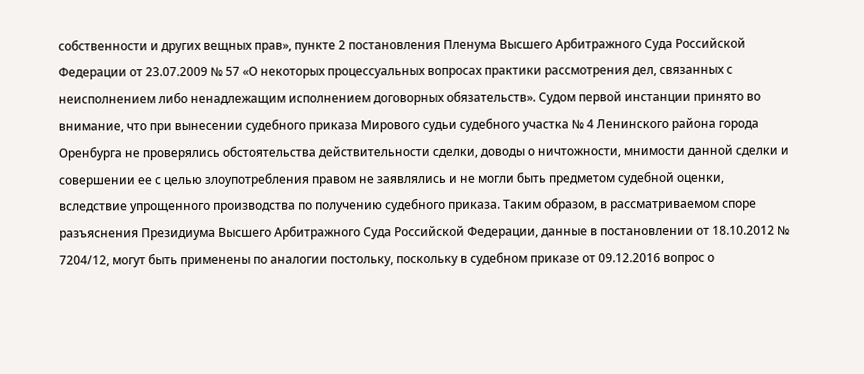собственности и других вещных прав», пункте 2 постановления Пленума Высшего Арбитражного Суда Российской Федерации от 23.07.2009 № 57 «О некоторых процессуальных вопросах практики рассмотрения дел, связанных с неисполнением либо ненадлежащим исполнением договорных обязательств». Судом первой инстанции принято во внимание, что при вынесении судебного приказа Мирового судьи судебного участка № 4 Ленинского района города Оренбурга не проверялись обстоятельства действительности сделки, доводы о ничтожности, мнимости данной сделки и совершении ее с целью злоупотребления правом не заявлялись и не могли быть предметом судебной оценки, вследствие упрощенного производства по получению судебного приказа. Таким образом, в рассматриваемом споре разъяснения Президиума Высшего Арбитражного Суда Российской Федерации, данные в постановлении от 18.10.2012 № 7204/12, могут быть применены по аналогии постольку, поскольку в судебном приказе от 09.12.2016 вопрос о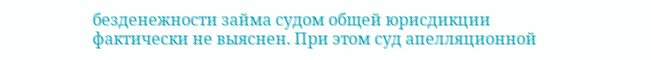безденежности займа судом общей юрисдикции фактически не выяснен. При этом суд апелляционной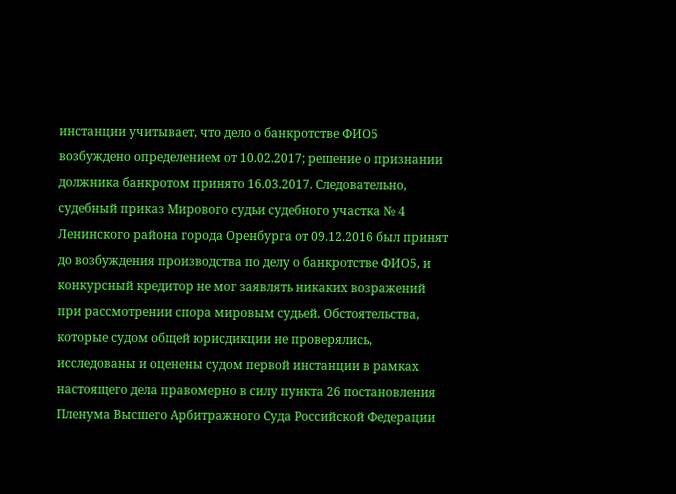инстанции учитывает, что дело о банкротстве ФИО5 возбуждено определением от 10.02.2017; решение о признании должника банкротом принято 16.03.2017. Следовательно, судебный приказ Мирового судьи судебного участка № 4 Ленинского района города Оренбурга от 09.12.2016 был принят до возбуждения производства по делу о банкротстве ФИО5, и конкурсный кредитор не мог заявлять никаких возражений при рассмотрении спора мировым судьей. Обстоятельства, которые судом общей юрисдикции не проверялись, исследованы и оценены судом первой инстанции в рамках настоящего дела правомерно в силу пункта 26 постановления Пленума Высшего Арбитражного Суда Российской Федерации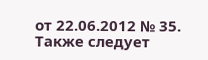от 22.06.2012 № 35. Также следует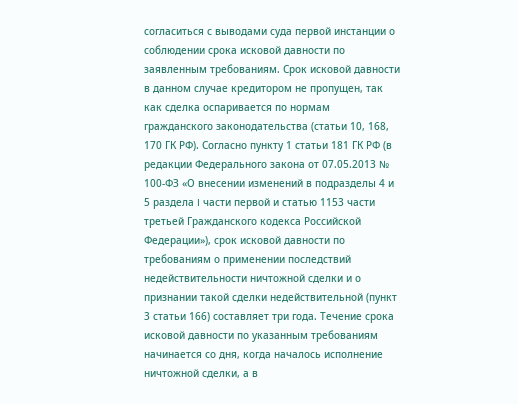согласиться с выводами суда первой инстанции о соблюдении срока исковой давности по заявленным требованиям. Срок исковой давности в данном случае кредитором не пропущен, так как сделка оспаривается по нормам гражданского законодательства (статьи 10, 168, 170 ГК РФ). Согласно пункту 1 статьи 181 ГК РФ (в редакции Федерального закона от 07.05.2013 № 100-ФЗ «О внесении изменений в подразделы 4 и 5 раздела I части первой и статью 1153 части третьей Гражданского кодекса Российской Федерации»), срок исковой давности по требованиям о применении последствий недействительности ничтожной сделки и о признании такой сделки недействительной (пункт 3 статьи 166) составляет три года. Течение срока исковой давности по указанным требованиям начинается со дня, когда началось исполнение ничтожной сделки, а в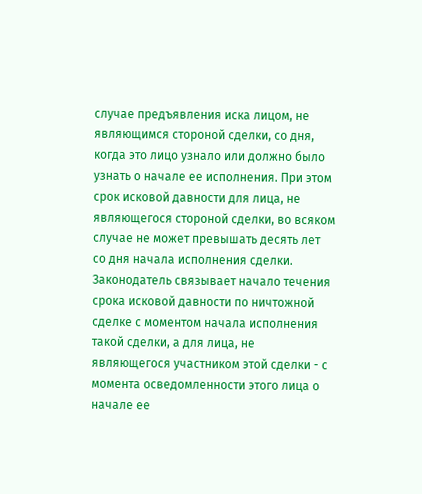случае предъявления иска лицом, не являющимся стороной сделки, со дня, когда это лицо узнало или должно было узнать о начале ее исполнения. При этом срок исковой давности для лица, не являющегося стороной сделки, во всяком случае не может превышать десять лет со дня начала исполнения сделки. Законодатель связывает начало течения срока исковой давности по ничтожной сделке с моментом начала исполнения такой сделки, а для лица, не являющегося участником этой сделки - с момента осведомленности этого лица о начале ее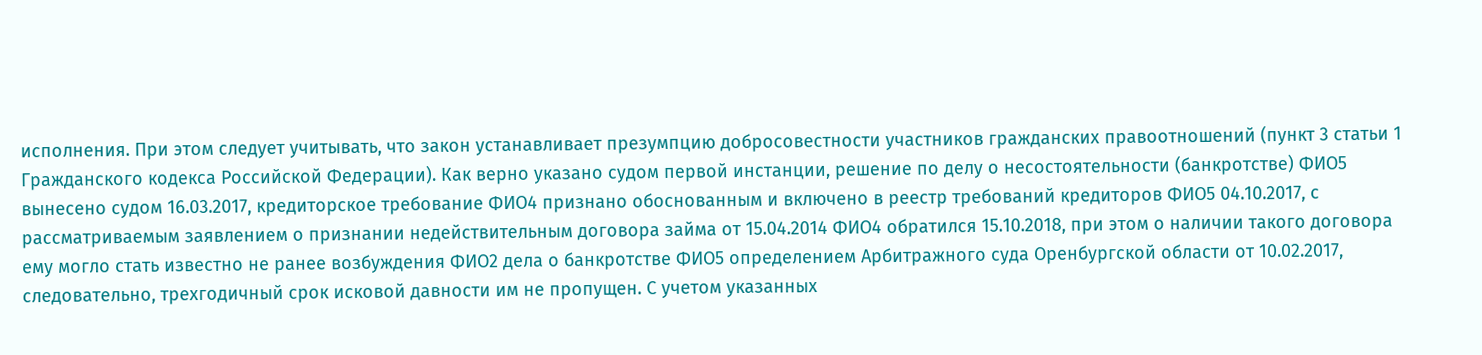исполнения. При этом следует учитывать, что закон устанавливает презумпцию добросовестности участников гражданских правоотношений (пункт 3 статьи 1 Гражданского кодекса Российской Федерации). Как верно указано судом первой инстанции, решение по делу о несостоятельности (банкротстве) ФИО5 вынесено судом 16.03.2017, кредиторское требование ФИО4 признано обоснованным и включено в реестр требований кредиторов ФИО5 04.10.2017, с рассматриваемым заявлением о признании недействительным договора займа от 15.04.2014 ФИО4 обратился 15.10.2018, при этом о наличии такого договора ему могло стать известно не ранее возбуждения ФИО2 дела о банкротстве ФИО5 определением Арбитражного суда Оренбургской области от 10.02.2017, следовательно, трехгодичный срок исковой давности им не пропущен. С учетом указанных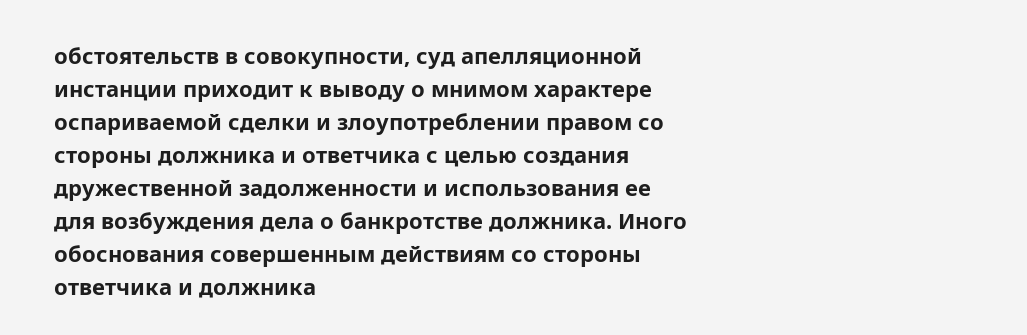обстоятельств в совокупности, суд апелляционной инстанции приходит к выводу о мнимом характере оспариваемой сделки и злоупотреблении правом со стороны должника и ответчика с целью создания дружественной задолженности и использования ее для возбуждения дела о банкротстве должника. Иного обоснования совершенным действиям со стороны ответчика и должника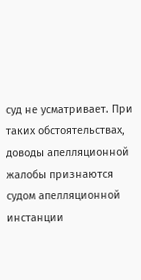суд не усматривает. При таких обстоятельствах, доводы апелляционной жалобы признаются судом апелляционной инстанции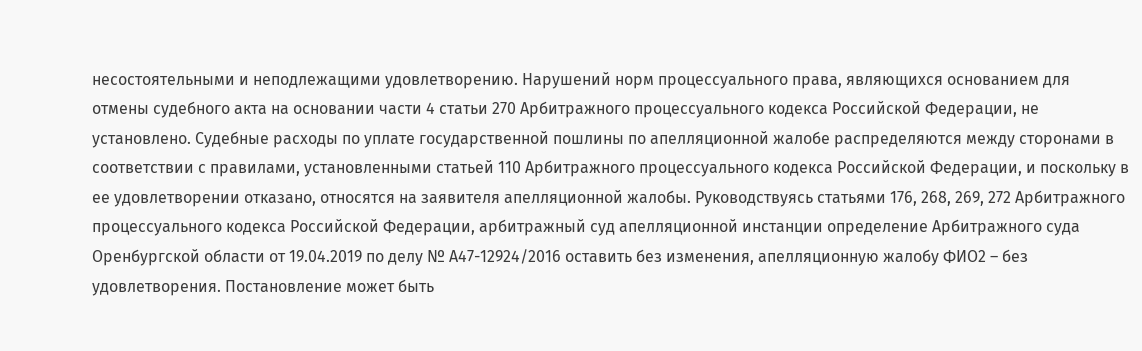несостоятельными и неподлежащими удовлетворению. Нарушений норм процессуального права, являющихся основанием для отмены судебного акта на основании части 4 статьи 270 Арбитражного процессуального кодекса Российской Федерации, не установлено. Судебные расходы по уплате государственной пошлины по апелляционной жалобе распределяются между сторонами в соответствии с правилами, установленными статьей 110 Арбитражного процессуального кодекса Российской Федерации, и поскольку в ее удовлетворении отказано, относятся на заявителя апелляционной жалобы. Руководствуясь статьями 176, 268, 269, 272 Арбитражного процессуального кодекса Российской Федерации, арбитражный суд апелляционной инстанции определение Арбитражного суда Оренбургской области от 19.04.2019 по делу № А47-12924/2016 оставить без изменения, апелляционную жалобу ФИО2 – без удовлетворения. Постановление может быть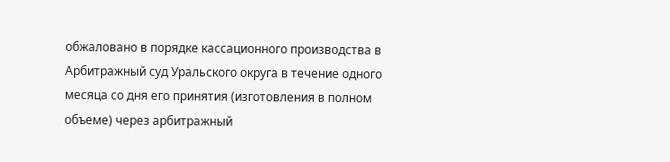обжаловано в порядке кассационного производства в Арбитражный суд Уральского округа в течение одного месяца со дня его принятия (изготовления в полном объеме) через арбитражный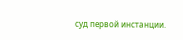суд первой инстанции.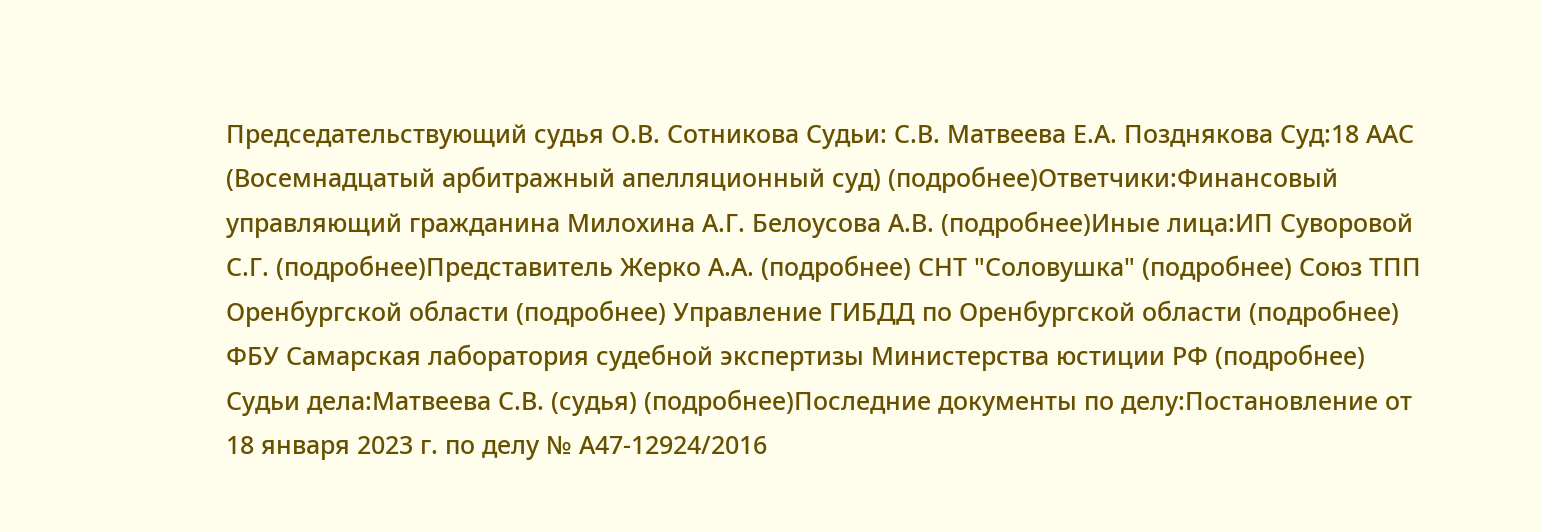Председательствующий судья О.В. Сотникова Судьи: С.В. Матвеева Е.А. Позднякова Суд:18 ААС (Восемнадцатый арбитражный апелляционный суд) (подробнее)Ответчики:Финансовый управляющий гражданина Милохина А.Г. Белоусова А.В. (подробнее)Иные лица:ИП Суворовой С.Г. (подробнее)Представитель Жерко А.А. (подробнее) СНТ "Соловушка" (подробнее) Союз ТПП Оренбургской области (подробнее) Управление ГИБДД по Оренбургской области (подробнее) ФБУ Самарская лаборатория судебной экспертизы Министерства юстиции РФ (подробнее) Судьи дела:Матвеева С.В. (судья) (подробнее)Последние документы по делу:Постановление от 18 января 2023 г. по делу № А47-12924/2016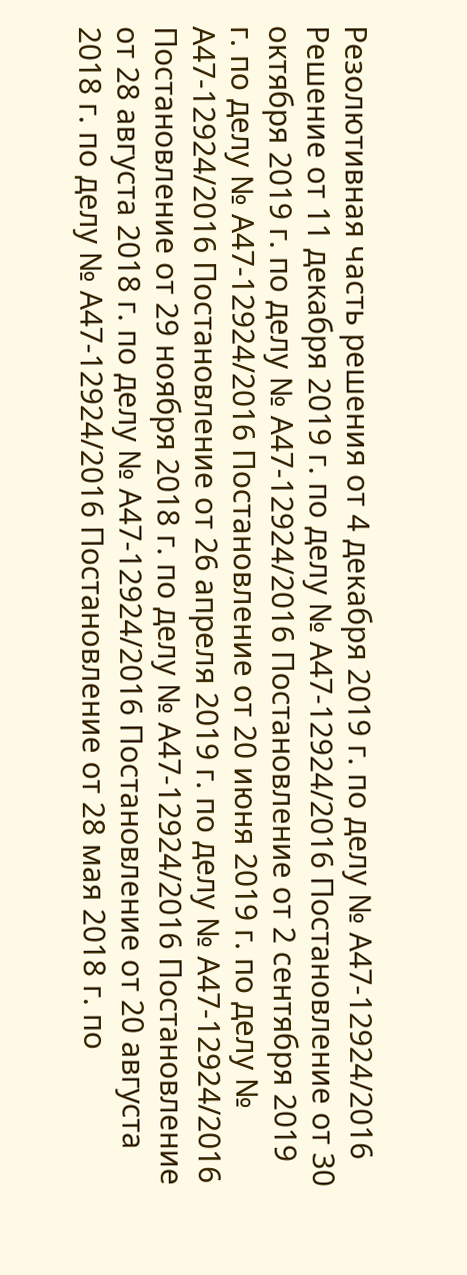Резолютивная часть решения от 4 декабря 2019 г. по делу № А47-12924/2016 Решение от 11 декабря 2019 г. по делу № А47-12924/2016 Постановление от 30 октября 2019 г. по делу № А47-12924/2016 Постановление от 2 сентября 2019 г. по делу № А47-12924/2016 Постановление от 20 июня 2019 г. по делу № А47-12924/2016 Постановление от 26 апреля 2019 г. по делу № А47-12924/2016 Постановление от 29 ноября 2018 г. по делу № А47-12924/2016 Постановление от 28 августа 2018 г. по делу № А47-12924/2016 Постановление от 20 августа 2018 г. по делу № А47-12924/2016 Постановление от 28 мая 2018 г. по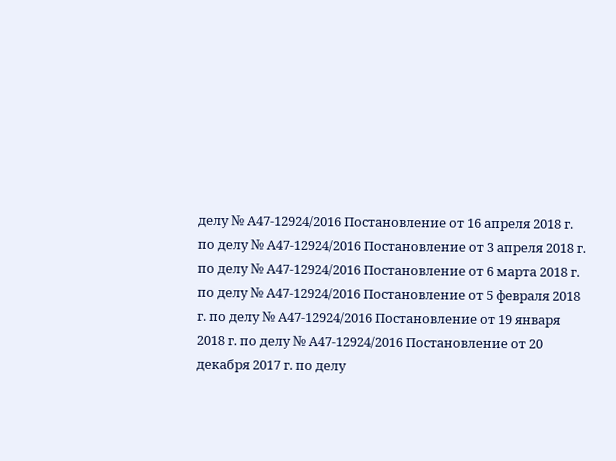делу № А47-12924/2016 Постановление от 16 апреля 2018 г. по делу № А47-12924/2016 Постановление от 3 апреля 2018 г. по делу № А47-12924/2016 Постановление от 6 марта 2018 г. по делу № А47-12924/2016 Постановление от 5 февраля 2018 г. по делу № А47-12924/2016 Постановление от 19 января 2018 г. по делу № А47-12924/2016 Постановление от 20 декабря 2017 г. по делу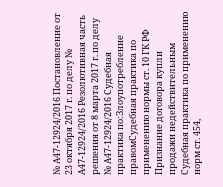№ А47-12924/2016 Постановление от 23 октября 2017 г. по делу № А47-12924/2016 Резолютивная часть решения от 8 марта 2017 г. по делу № А47-12924/2016 Судебная практика по:Злоупотребление правомСудебная практика по применению нормы ст. 10 ГК РФ Признание договора купли продажи недействительным Судебная практика по применению норм ст. 454,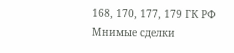168, 170, 177, 179 ГК РФ
Мнимые сделки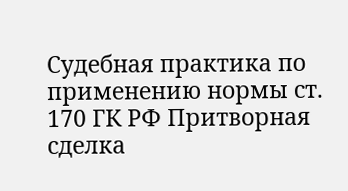Судебная практика по применению нормы ст. 170 ГК РФ Притворная сделка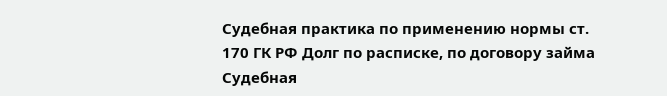Судебная практика по применению нормы ст. 170 ГК РФ Долг по расписке, по договору займа Судебная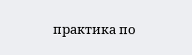практика по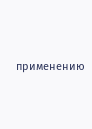применению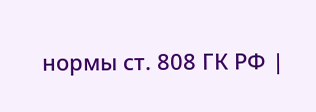нормы ст. 808 ГК РФ |